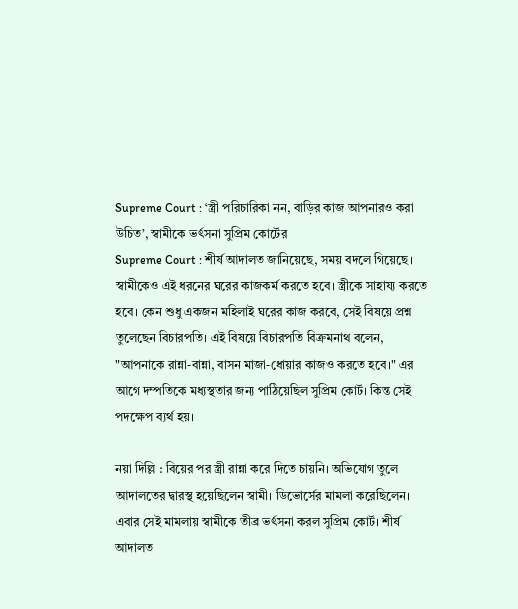Supreme Court : ‘স্ত্রী পরিচারিকা নন, বাড়ির কাজ আপনারও করা উচিত’, স্বামীকে ভর্ৎসনা সুপ্রিম কোর্টের
Supreme Court : শীর্ষ আদালত জানিয়েছে, সময় বদলে গিয়েছে। স্বামীকেও এই ধরনের ঘরের কাজকর্ম করতে হবে। স্ত্রীকে সাহায্য করতে হবে। কেন শুধু একজন মহিলাই ঘরের কাজ করবে, সেই বিষয়ে প্রশ্ন তুলেছেন বিচারপতি। এই বিষয়ে বিচারপতি বিক্রমনাথ বলেন, "আপনাকে রান্না-বান্না, বাসন মাজা-ধোয়ার কাজও করতে হবে।" এর আগে দম্পতিকে মধ্যস্থতার জন্য পাঠিয়েছিল সুপ্রিম কোর্ট। কিন্ত সেই পদক্ষেপ ব্যর্থ হয়।

নয়া দিল্লি : বিয়ের পর স্ত্রী রান্না করে দিতে চায়নি। অভিযোগ তুলে আদালতের দ্বারস্থ হয়েছিলেন স্বামী। ডিভোর্সের মামলা করেছিলেন। এবার সেই মামলায় স্বামীকে তীব্র ভর্ৎসনা করল সুপ্রিম কোর্ট। শীর্ষ আদালত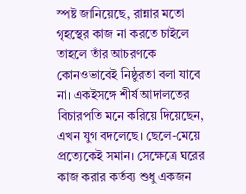স্পষ্ট জানিয়েছে, রান্নার মতো গৃহস্থের কাজ না করতে চাইলে তাহলে তাঁর আচরণকে কোনওভাবেই নিষ্ঠুরতা বলা যাবে না। একইসঙ্গে শীর্ষ আদালতের বিচারপতি মনে করিয়ে দিয়েছেন, এখন যুগ বদলেছে। ছেলে-মেয়ে প্রত্যেকেই সমান। সেক্ষেত্রে ঘরের কাজ করার কর্তব্য শুধু একজন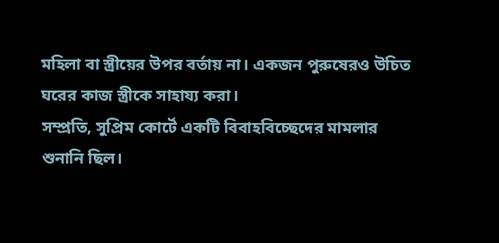মহিলা বা স্ত্রীয়ের উপর বর্তায় না। একজন পুরুষেরও উচিত ঘরের কাজ স্ত্রীকে সাহায্য করা।
সম্প্রতি, সুপ্রিম কোর্টে একটি বিবাহবিচ্ছেদের মামলার শুনানি ছিল।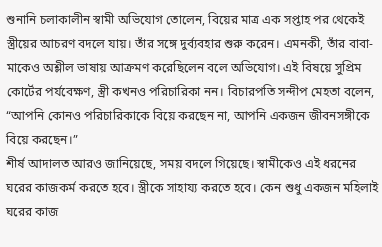শুনানি চলাকালীন স্বামী অভিযোগ তোলেন, বিয়ের মাত্র এক সপ্তাহ পর থেকেই স্ত্রীয়ের আচরণ বদলে যায়। তাঁর সঙ্গে দুর্ব্যবহার শুরু করেন। এমনকী, তাঁর বাবা-মাকেও অশ্লীল ভাষায় আক্রমণ করেছিলেন বলে অভিযোগ। এই বিষয়ে সুপ্রিম কোর্টের পর্যবেক্ষণ, স্ত্রী কখনও পরিচারিকা নন। বিচারপতি সন্দীপ মেহতা বলেন, “আপনি কোনও পরিচারিকাকে বিয়ে করছেন না, আপনি একজন জীবনসঙ্গীকে বিয়ে করছেন।”
শীর্ষ আদালত আরও জানিয়েছে, সময় বদলে গিয়েছে। স্বামীকেও এই ধরনের ঘরের কাজকর্ম করতে হবে। স্ত্রীকে সাহায্য করতে হবে। কেন শুধু একজন মহিলাই ঘরের কাজ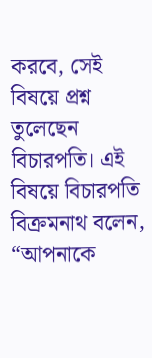করবে, সেই বিষয়ে প্রশ্ন তুলেছেন বিচারপতি। এই বিষয়ে বিচারপতি বিক্রমনাথ বলেন, “আপনাকে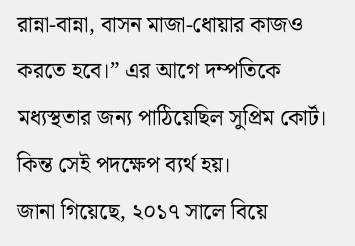রান্না-বান্না, বাসন মাজা-ধোয়ার কাজও করতে হবে।” এর আগে দম্পতিকে মধ্যস্থতার জন্য পাঠিয়েছিল সুপ্রিম কোর্ট। কিন্ত সেই পদক্ষেপ ব্যর্থ হয়।
জানা গিয়েছে, ২০১৭ সালে বিয়ে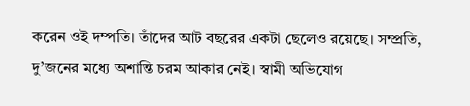করেন ওই দম্পতি। তাঁদের আট বছরের একটা ছেলেও রয়েছে। সম্প্রতি, দু’জনের মধ্যে অশান্তি চরম আকার নেই। স্বামী অভিযোগ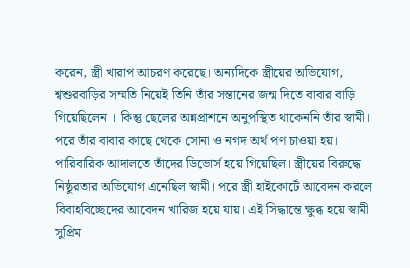করেন, স্ত্রী খারাপ আচরণ করেছে। অন্যদিকে স্ত্রীয়ের অভিযোগ, শ্বশুরবাড়ির সম্মতি নিয়েই তিনি তাঁর সন্তানের জন্ম দিতে বাবার বাড়ি গিয়েছিলেন । কিন্তু ছেলের অন্নপ্রাশনে অনুপস্থিত থাকেননি তাঁর স্বামী। পরে তাঁর বাবার কাছে থেকে সোনা ও নগদ অর্থ পণ চাওয়া হয়।
পারিবারিক আদালতে তাঁদের ডিভোর্স হয়ে গিয়েছিল। স্ত্রীয়ের বিরুদ্ধে নিষ্ঠুরতার অভিযোগ এনেছিল স্বামী। পরে স্ত্রী হাইকোর্টে আবেদন করলে বিবাহবিচ্ছেদের আবেদন খারিজ হয়ে যায়। এই সিদ্ধান্তে ক্ষুব্ধ হয়ে স্বামী সুপ্রিম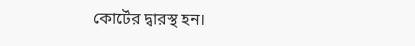কোর্টের দ্বারস্থ হন।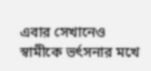এবার সেখানেও স্বামীকে ভর্ৎসনার মখে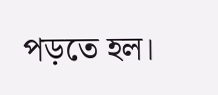পড়তে হল।